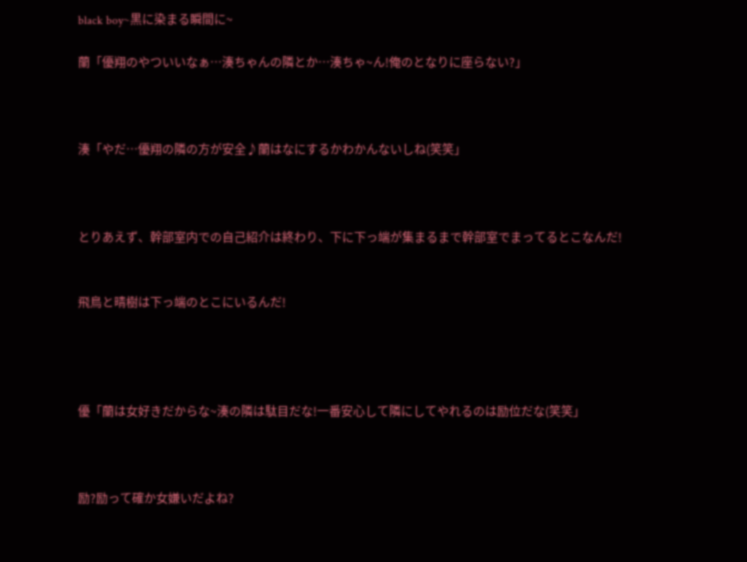black boy~黒に染まる瞬間に~

蘭「優翔のやついいなぁ…湊ちゃんの隣とか…湊ちゃ~ん!俺のとなりに座らない?」



湊「やだ…優翔の隣の方が安全♪蘭はなにするかわかんないしね(笑笑」



とりあえず、幹部室内での自己紹介は終わり、下に下っ端が集まるまで幹部室でまってるとこなんだ!


飛鳥と晴樹は下っ端のとこにいるんだ!




優「蘭は女好きだからな~湊の隣は駄目だな!一番安心して隣にしてやれるのは励位だな(笑笑」



励?励って確か女嫌いだよね?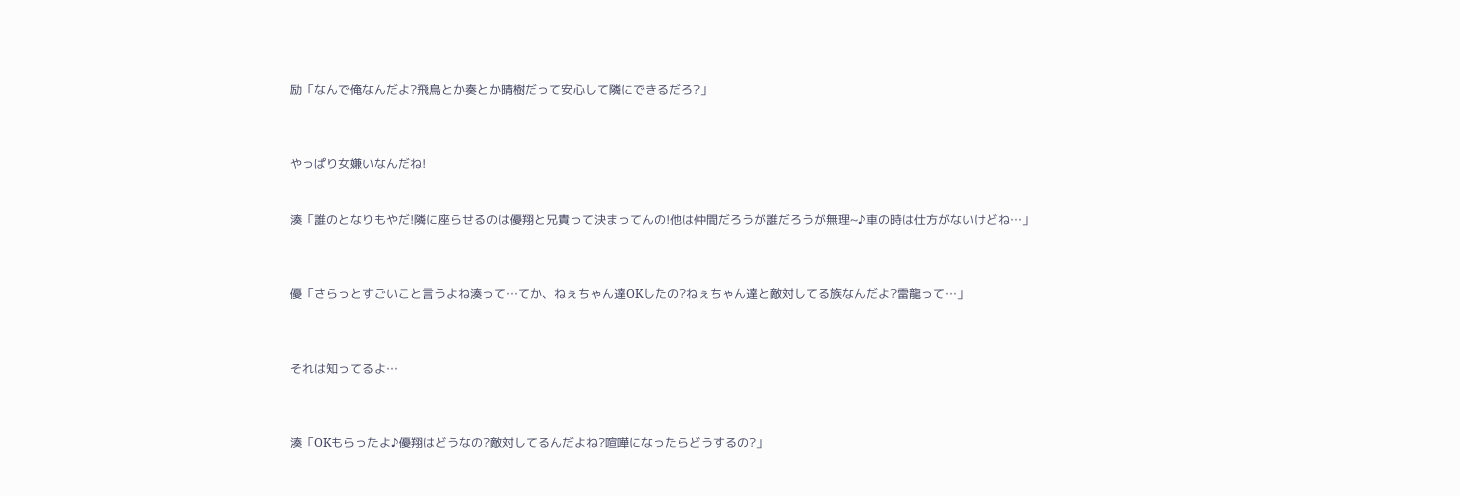励「なんで俺なんだよ?飛鳥とか奏とか晴樹だって安心して隣にできるだろ?」



やっぱり女嫌いなんだね!


湊「誰のとなりもやだ!隣に座らせるのは優翔と兄貴って決まってんの!他は仲間だろうが誰だろうが無理~♪車の時は仕方がないけどね…」



優「さらっとすごいこと言うよね湊って…てか、ねぇちゃん達OKしたの?ねぇちゃん達と敵対してる族なんだよ?雷龍って…」



それは知ってるよ…



湊「OKもらったよ♪優翔はどうなの?敵対してるんだよね?喧嘩になったらどうするの?」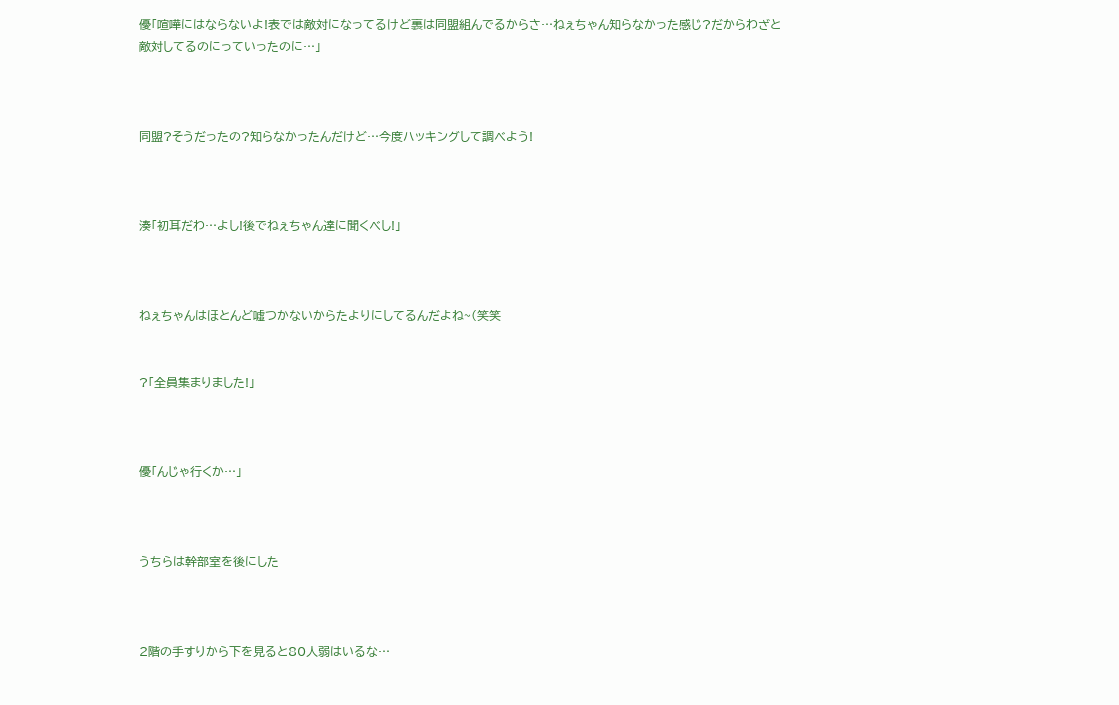優「喧嘩にはならないよ!表では敵対になってるけど裏は同盟組んでるからさ…ねぇちゃん知らなかった感じ?だからわざと敵対してるのにっていったのに…」



同盟?そうだったの?知らなかったんだけど…今度ハッキングして調べよう!



湊「初耳だわ…よし!後でねぇちゃん達に聞くべし!」



ねぇちゃんはほとんど嘘つかないからたよりにしてるんだよね~(笑笑


?「全員集まりました!」



優「んじゃ行くか…」



うちらは幹部室を後にした



2階の手すりから下を見ると80人弱はいるな…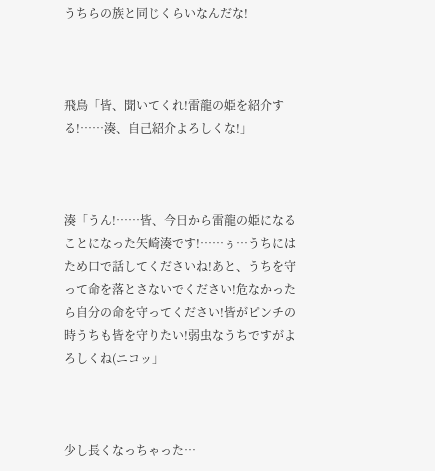うちらの族と同じくらいなんだな!



飛鳥「皆、聞いてくれ!雷龍の姫を紹介する!……湊、自己紹介よろしくな!」



湊「うん!……皆、今日から雷龍の姫になることになった矢崎湊です!……ぅ…うちにはため口で話してくださいね!あと、うちを守って命を落とさないでください!危なかったら自分の命を守ってください!皆がピンチの時うちも皆を守りたい!弱虫なうちですがよろしくね(ニコッ」



少し長くなっちゃった…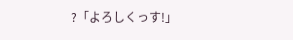?「よろしくっす!」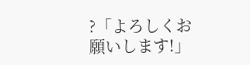?「よろしくお願いします!」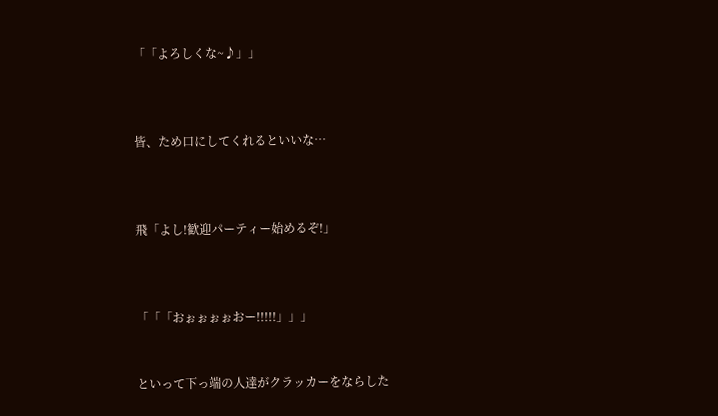「「よろしくな~♪」」



皆、ため口にしてくれるといいな…



飛「よし!歓迎パーティー始めるぞ!」



「「「おぉぉぉぉおー!!!!!」」」


といって下っ端の人達がクラッカーをならした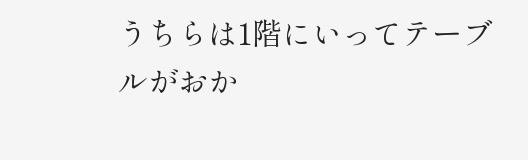うちらは1階にいってテーブルがおか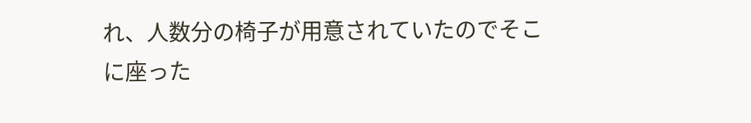れ、人数分の椅子が用意されていたのでそこに座った